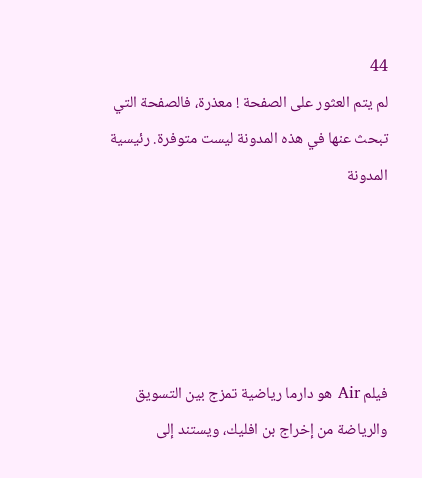44
لم يتم العثور على الصفحة ! معذرة، فالصفحة التي تبحث عنها في هذه المدونة ليست متوفرة. رئيسية المدونة





فيلم Air هو دارما رياضية تمزج بين التسويق والرياضة من إخراج بن افليك، ويستند إلى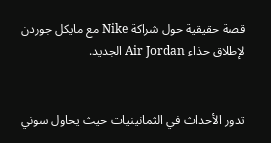قصة حقيقية حول شراكة Nike مع مايكل جوردن لإطلاق حذاء Air Jordan الجديد.


تدور الأحداث في الثمانينيات حيث يحاول سوني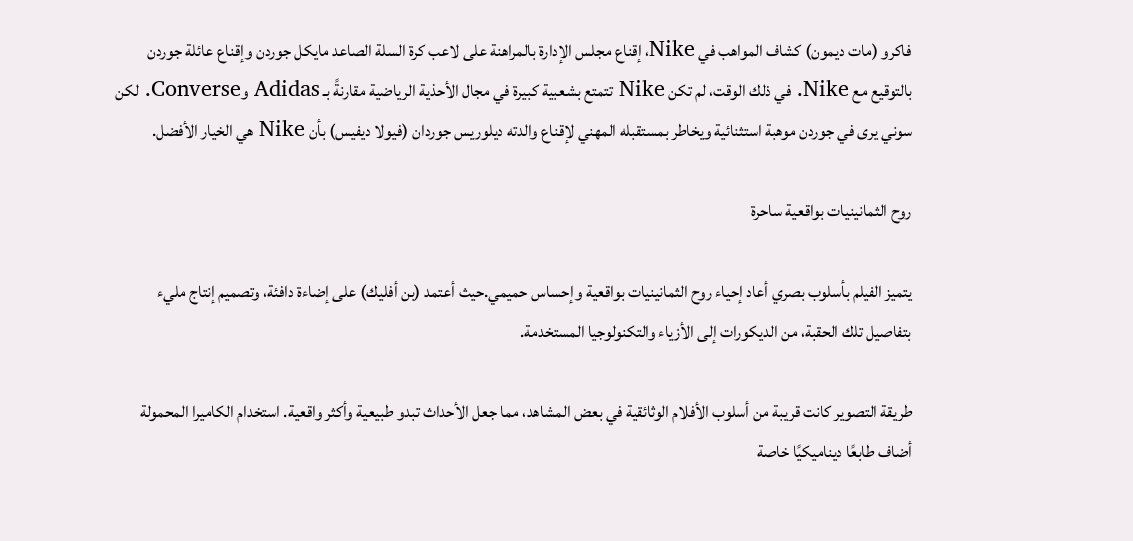فاكرو (مات ديمون) كشاف المواهب في Nike، إقناع مجلس الإدارة بالمراهنة على لاعب كرة السلة الصاعد مايكل جوردن وإقناع عائلة جوردن بالتوقيع مع Nike. في ذلك الوقت، لم تكن Nike تتمتع بشعبية كبيرة في مجال الأحذية الرياضية مقارنةً بـ Adidas وConverse. لكن سوني يرى في جوردن موهبة استثنائية ويخاطر بمستقبله المهني لإقناع والدته ديلوريس جوردان (فيولا ديفيس) بأن Nike هي الخيار الأفضل.

روح الثمانينيات بواقعية ساحرة

يتميز الفيلم بأسلوب بصري أعاد إحياء روح الثمانينيات بواقعية وإحساس حميمي.حيث أعتمد (بن أفليك) على إضاءة دافئة، وتصميم إنتاج مليء بتفاصيل تلك الحقبة، من الديكورات إلى الأزياء والتكنولوجيا المستخدمة.

طريقة التصوير كانت قريبة من أسلوب الأفلام الوثائقية في بعض المشاهد، مما جعل الأحداث تبدو طبيعية وأكثر واقعية. استخدام الكاميرا المحمولة أضاف طابعًا ديناميكيًا خاصة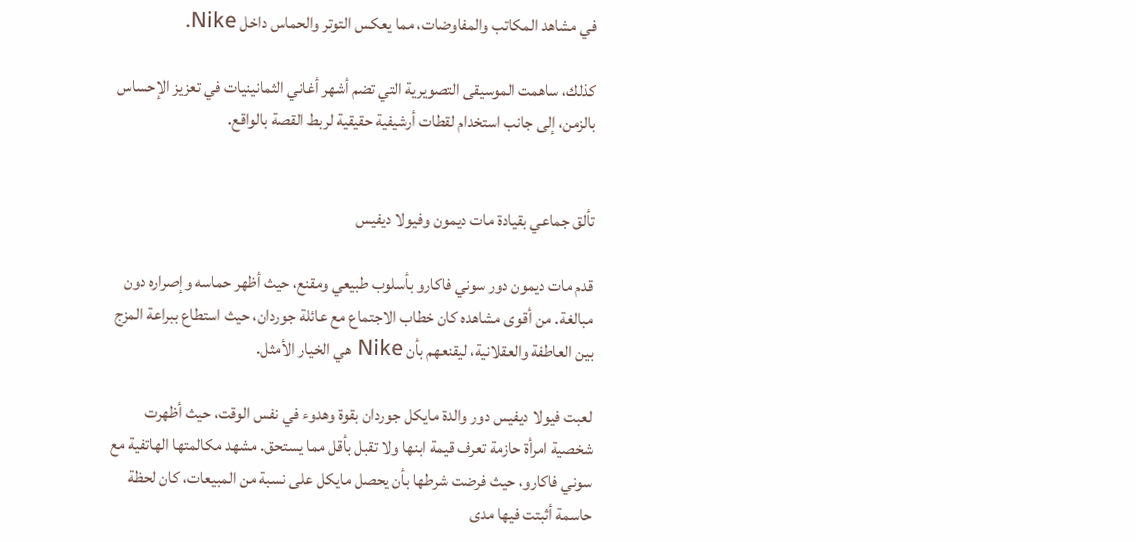في مشاهد المكاتب والمفاوضات، مما يعكس التوتر والحماس داخل Nike.

كذلك، ساهمت الموسيقى التصويرية التي تضم أشهر أغاني الثمانينيات في تعزيز الإحساس بالزمن، إلى جانب استخدام لقطات أرشيفية حقيقية لربط القصة بالواقع.


تألق جماعي بقيادة مات ديمون وفيولا ديفيس

قدم مات ديمون دور سوني فاكارو بأسلوب طبيعي ومقنع، حيث أظهر حماسه وإصراره دون مبالغة. من أقوى مشاهده كان خطاب الاجتماع مع عائلة جوردان، حيث استطاع ببراعة المزج بين العاطفة والعقلانية، ليقنعهم بأن Nike هي الخيار الأمثل.

لعبت فيولا ديفيس دور والدة مايكل جوردان بقوة وهدوء في نفس الوقت، حيث أظهرت شخصية امرأة حازمة تعرف قيمة ابنها ولا تقبل بأقل مما يستحق. مشهد مكالمتها الهاتفية مع سوني فاكارو، حيث فرضت شرطها بأن يحصل مايكل على نسبة من المبيعات، كان لحظة حاسمة أثبتت فيها مدى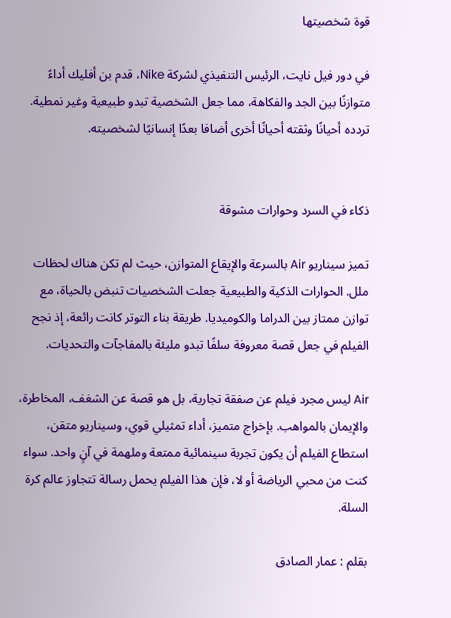قوة شخصيتها

في دور فيل نايت، الرئيس التنفيذي لشركة Nike، قدم بن أفليك أداءً متوازنًا بين الجد والفكاهة، مما جعل الشخصية تبدو طبيعية وغير نمطية. تردده أحيانًا وثقته أحيانًا أخرى أضافا بعدًا إنسانيًا لشخصيته.


ذكاء في السرد وحوارات مشوقة

تميز سيناريو Air بالسرعة والإيقاع المتوازن، حيث لم تكن هناك لحظات ملل. الحوارات الذكية والطبيعية جعلت الشخصيات تنبض بالحياة، مع توازن ممتاز بين الدراما والكوميديا. طريقة بناء التوتر كانت رائعة، إذ نجح الفيلم في جعل قصة معروفة سلفًا تبدو مليئة بالمفاجآت والتحديات.

Air ليس مجرد فيلم عن صفقة تجارية، بل هو قصة عن الشغف، المخاطرة، والإيمان بالمواهب. بإخراج متميز، أداء تمثيلي قوي، وسيناريو متقن، استطاع الفيلم أن يكون تجربة سينمائية ممتعة وملهمة في آنٍ واحد. سواء كنت من محبي الرياضة أو لا، فإن هذا الفيلم يحمل رسالة تتجاوز عالم كرة السلة.

بقلم : عمار الصادق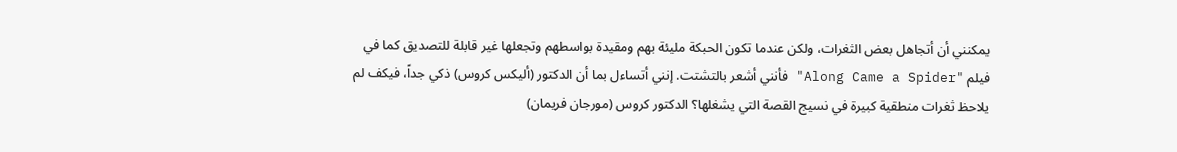يمكنني أن أتجاهل بعض الثغرات، ولكن عندما تكون الحبكة مليئة بهم ومقيدة بواسطهم وتجعلها غير قابلة للتصديق كما في فيلم "Along Came a Spider" فأنني أشعر بالتشتت. إنني أتساءل بما أن الدكتور (أليكس كروس) ذكي جداً، فيكف لم يلاحظ ثغرات منطقية كبيرة في نسيج القصة التي يشغلها؟ الدكتور كروس (مورجان فريمان)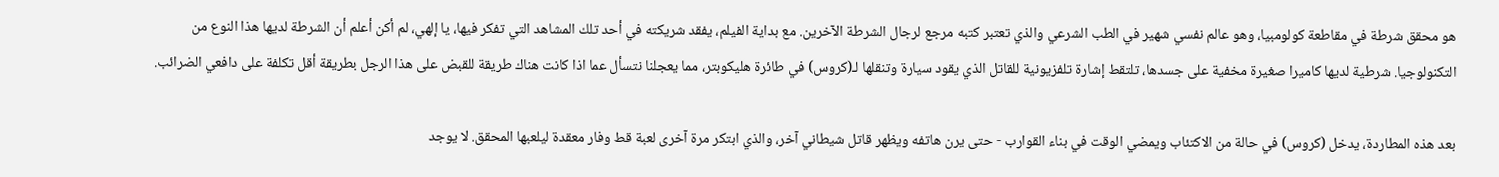هو محقق شرطة في مقاطعة كولومبيا، وهو عالم نفسي شهير في الطب الشرعي والذي تعتبر كتبه مرجع لرجال الشرطة الآخرين. مع بداية الفيلم، يفقد شريكته في أحد تلك المشاهد التي تفكر فيها، يا إلهي، لم أكن أعلم أن الشرطة لديها هذا النوع من التكنولوجيا. شرطية لديها كاميرا صغيرة مخفية على جسدها، تلتقط إشارة تلفزيونية للقاتل الذي يقود سيارة وتنقلها لـ(كروس) في طائرة هليكوبتر، مما يعجلنا نتسأل عما اذا كانت هناك طريقة للقبض على هذا الرجل بطريقة أقل تكلفة على دافعي الضرائب.

بعد هذه المطاردة، يدخل (كروس) في حالة من الاكتئاب ويمضي الوقت في بناء القوارب - حتى يرن هاتفه ويظهر قاتل شيطاني آخر، والذي ابتكر مرة آخرى لعبة قط وفار معقدة ليلعبها المحقق. لا يوجد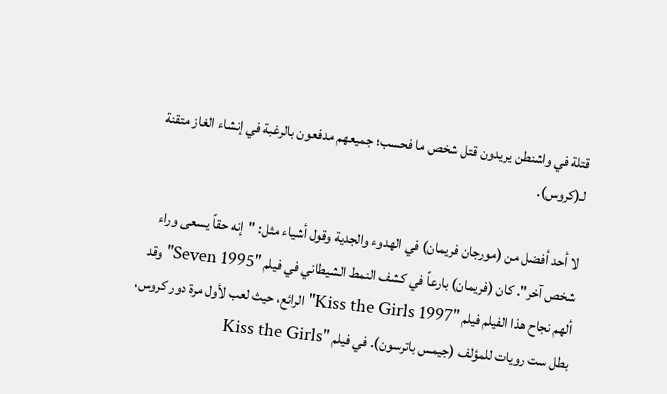قتلة في واشنطن يريدون قتل شخص ما فحسب؛ جميعهم مدفعون بالرغبة في إنشاء الغاز متقنة لـ(كروس).

لا أحد أفضل من (مورجان فريمان) في الهدوء والجدية وقول أشياء مثل: "إنه حقاً يسعى وراء شخص آخر". كان (فريمان) بارعاً في كشف النمط الشيطاني في فيلم "Seven 1995" وقد ألهم نجاح هذا الفيلم فيلم "Kiss the Girls 1997" الرائع، حيث لعب لأول مرة دور كروس، بطل ست رويات للمؤلف (جيمس باترسون). في فيلم "Kiss the Girls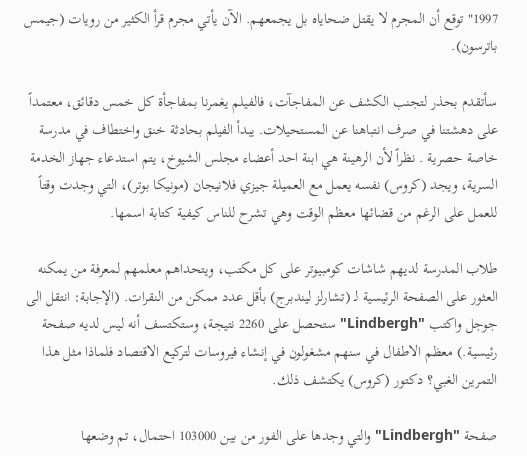1997" توقع أن المجرم لا يقتل ضحاياه بل يجمعهم. الآن يأتي مجرم قرأ الكثير من رويات (جيمس باترسون).

سأتقدم بحذر لتجنب الكشف عن المفاجآت، فالفيلم يغمرنا بمفاجأة كل خمس دقائق، معتمداً على دهشتنا في صرف انتباهنا عن المستحيلات. يبدأ الفيلم بحادثة خنق واختطاف في مدرسة خاصة حصرية . نظراً لأن الرهينة هي ابنة احد أعضاء مجلس الشيوخ، يتم استدعاء جهاز الخدمة السرية، ويجد (كروس) نفسه يعمل مع العميلة جيزي فلانيجان (مونيكا بوتر)، التي وجدت وقتاً للعمل على الرغم من قضائها معظم الوقت وهي تشرح للناس كيفية كتابة اسمها.

طلاب المدرسة لديهم شاشات كومبيوتر على كل مكتب، ويتحداهم معلمهم لمعرفة من يمكنه العثور على الصفحة الرئيسية لـ (تشارلز ليندبرج) بأقل عدد ممكن من النقرات. (الإجابة: انتقل الى جوجل واكتب "Lindbergh" ستحصل على 2260 نتيجة، وستكتسف أنه ليس لديه صفحة رئيسية.) معظم الاطفال في سنهم مشغولون في إنشاء فيروسات لتركيع الاقتصاد فلماذا مثل هذا التمرين الغبي؟ دكتور (كروس) يكتشف ذلك.

صفحة "Lindbergh" والتي وجدها على الفور من بين 103000 احتمال، تم وضعها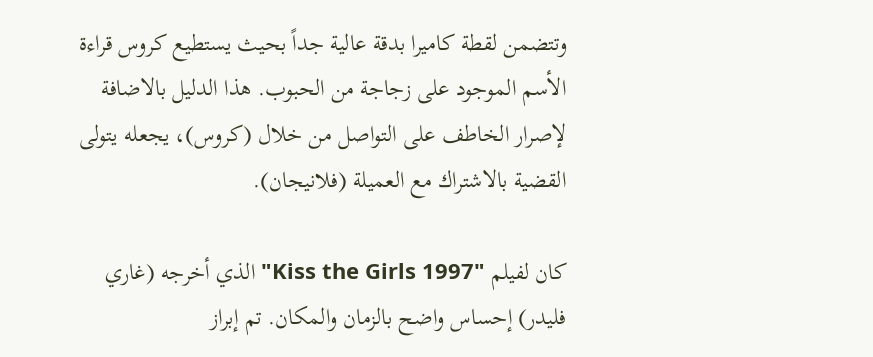وتتضمن لقطة كاميرا بدقة عالية جداً بحيث يستطيع كروس قراءة الأسم الموجود على زجاجة من الحبوب. هذا الدليل بالاضافة لإصرار الخاطف على التواصل من خلال (كروس)، يجعله يتولى القضية بالاشتراك مع العميلة (فلانيجان).

كان لفيلم "Kiss the Girls 1997" الذي أخرجه (غاري فليدر) إحساس واضح بالزمان والمكان. تم إبراز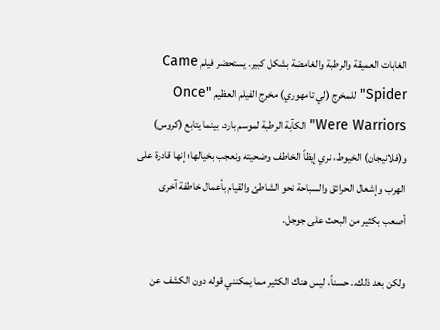الغابات العميقة والرطبة والغامضة بشكل كبير. يستحضر فيلم Came Spider" للمخرج (لي تامهوري) مخرج الفيلم العظيم "Once Were Warriors" الكآبة الرطبة لموسم بارد. بينما يتابع (كروس) و(فلانيجان) الخيوط، نري إيظاً الخاطف وضحيته ونعجب بخيالها؛ إنها قادرة على الهرب وإشعال الحرائق والسباحة نحو الشاطئ والقيام بأعمال خاطفة آخرى أصعب بكثير من البحث على جوجل.

ولكن بعد ذلك.. حسناً، ليس هناك الكثير مما يمكنني قوله دون الكشف عن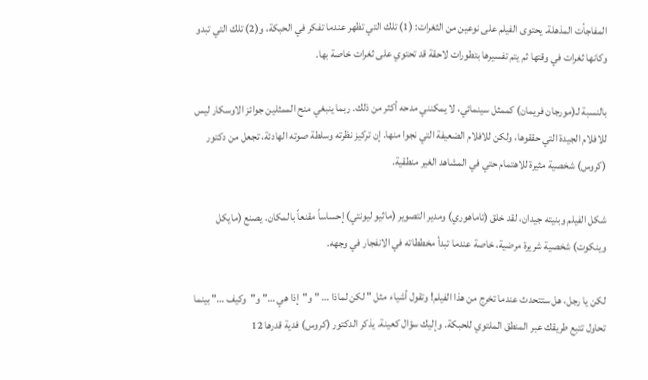المفاجأت المذهلة. يحتوى الفيلم على نوعين من الثغرات: (1) تلك التي تظهر عندما تفكر في الحبكة، و(2) تلك التي تبدو وكانها ثغرات في وقتها ثم يتم تفسيرها بتطورات لاحقة قد تحتوي على ثغرات خاصة بها.

بالنسبة لـ(مورجان فريمان) كممثل سينمائي، لا يمكنني مدحه أكثر من ذلك. ربما ينبغي منح الممثلين جوائز الاوسكار ليس للافلام الجيدة التي حققوها، ولكن للافلام الضعيفة التي نجوا منها. إن تركيز نظرته وسلطة صوته الهادئة، تجعل من دكتور (كروس) شخصية مثيرة للاهتمام حتي في المشاهد الغير منطقية.

شكل الفيلم وبنيته جيدان، لقد خلق (تاماهوري) ومدير التصوير (ماثيو ليونتي) إحساساً مقنعاً بالمكان. يصنع (مايكل وينكوت) شخصية شريرة مرضية، خاصة عندما تبدأ مخططاته في الانفجار في وجهه.

لكن يا رجل، هل ستتحدث عندما تخرج من هذا الفيلم! وتقول أشياء مثل " لكن لماذا … " و"إذا هي …" و"وكيف …" بينما تحاول تتبع طريقك عبر المنطق الملتوي للحبكة. وإليك سؤال كعينة. يذكر الدكتور (كروس) فدية قدرها 12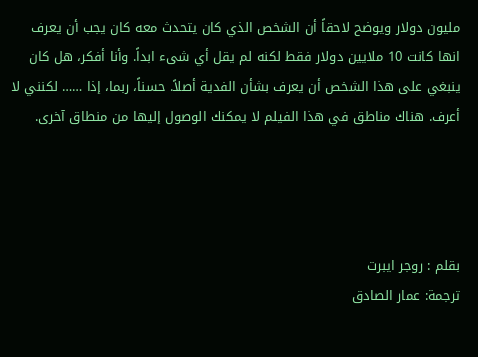مليون دولار ويوضح لاحقاً أن الشخص الذي كان يتحدث معه كان يجب أن يعرف انها كانت 10 ملايين دولار فقط لكنه لم يقل أي شىء ابداً. وأنا أفكر، هل كان ينبغي على هذا الشخص أن يعرف بشأن الفدية أصلاً. حسناً، ربما، إذا …… لكنني لا أعرف. هناك مناطق في هذا الفيلم لا يمكنك الوصول إليها من منطاق آخرى.




بقلم : روجر ايبرت
ترجمة: عمار الصادق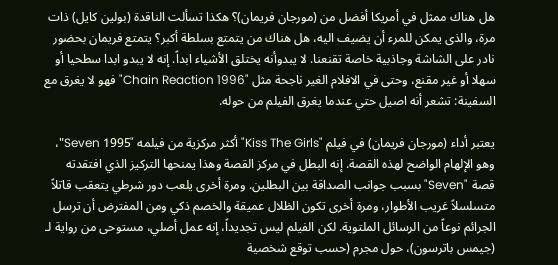هل هناك ممثل في أمريكا أفضل من (مورجان فريمان)؟ هكذا تسألت الناقدة (بولين كايل) ذات مرة، والذى يمكن للمرء أن يضيف اليه، هل هناك من يتمتع بسلطة أكبر؟ يتمتع فريمان بحضور نادر على الشاشة وجاذبية خاصة تقنعنا. لا يبدوأنه يختلق الأشياء ابداً. إنه لا يبدو ابدا سطحيا أو سهلا أو غير مقنع، وحتى في الافلام الغير ناجحة مثل "Chain Reaction 1996" فهو لا يغرق مع السفينة: تشعر أنه اصيل حتي عندما يغرق الفيلم من حوله.

يعتبر أداء (مورجان فريمان) في فيلم "Kiss The Girls" أكثر مركزية من فيلمه "Seven 1995"، وهو الإلهام الواضح لهذه القصة. إنه البطل في مركز القصة وهذا يمنحها التركيز الذي افتقدته قصة "Seven" بسبب جوانب الصداقة بين البطلين. ومرة أخرى يلعب دور شرطي يتعقب قاتلاً متسلسلاً غريب الأطوار، ومرة أخرى تكون الظلال عميقة والخصم ذكي ومن المفترض أن ترسل الجرائم نوعاً من الرسائل الملتوية. لكن الفيلم ليس تجديداً، إنه عمل أصلي، مستوحى من رواية لـ (جيمس باترسون)، حول مجرم (حسب توقع شخصية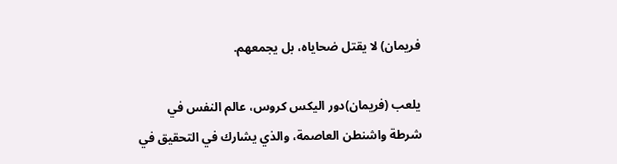فريمان) لا يقتل ضحاياه، بل يجمعهم.

يلعب (فريمان)دور اليكس كروس، عالم النفس في شرطة واشنطن العاصمة، والذي يشارك في التحقيق في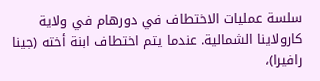سلسة عمليات الاختطاف في دورهام في ولاية كارولاينا الشمالية. عندما يتم اختطاف ابنة أخته (جينا رافيرا)،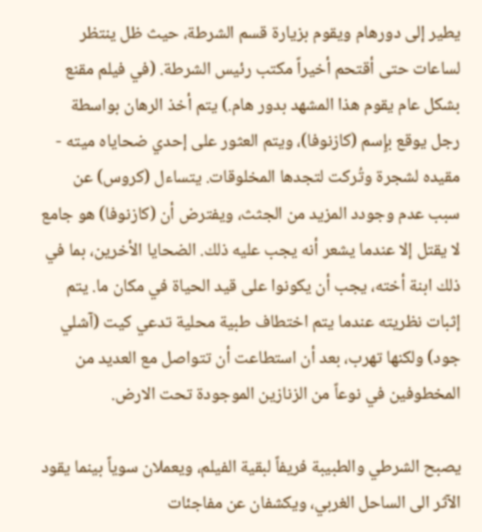يطير إلى دورهام ويقوم بزيارة قسم الشرطة، حيث ظل ينتظر لساعات حتى أقتحم أخيراً مكتب رئيس الشرطة. (في فيلم مقنع بشكل عام يقوم هذا المشهد بدور هام.) يتم أخذ الرهان بواسطة رجل يوقع بإٍسم (كازنوفا)، ويتم العثور على إحدي ضحاياه ميته - مقيده لشجرة وتُركت لتجدها المخلوقات. يتساءل (كروس) عن سبب عدم وجودد المزيد من الجثث، ويفترض أن (كازنوفا) هو جامع لا يقتل إلا عندما يشعر أنه يجب عليه ذلك. الضحايا الأخرين، بما في ذلك ابنة أخته، يجب أن يكونوا على قيد الحياة في مكان ما. يتم إثبات نظريته عندما يتم اختطاف طبية محلية تدعي كيت (آشلي جود) ولكنها تهرب، بعد أن استطاعت أن تتواصل مع العديد من المخطوفين في نوعاً من الزنازين الموجودة تحت الارض.

يصبح الشرطي والطبيبة فريفاً لبقية الفيلم، ويعملان سوياً بينما يقود الآثر الى الساحل الغربي، ويكشفان عن مفاجئات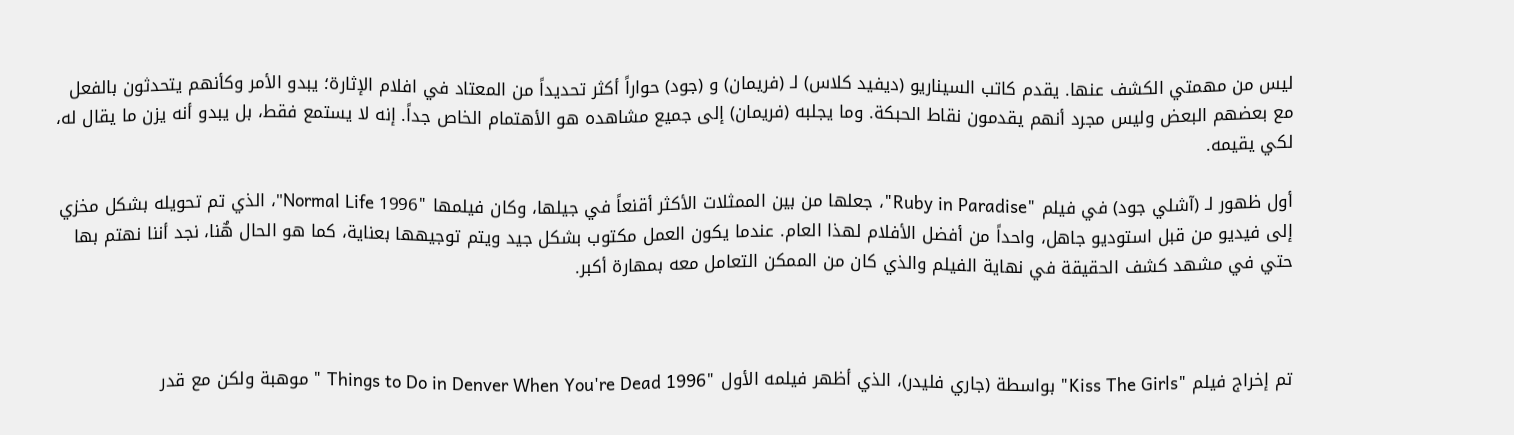ليس من مهمتي الكشف عنها. يقدم كاتب السيناريو (ديفيد كلاس) لـ (فريمان) و (جود) حواراً أكثر تحديداً من المعتاد في افلام الإثارة؛ يبدو الأمر وكأنهم يتحدثون بالفعل مع بعضهم البعض وليس مجرد أنهم يقدمون نقاط الحبكة. وما يجلبه (فريمان) إلى جميع مشاهده هو الأهتمام الخاص جداً. إنه لا يستمع فقط، بل يبدو أنه يزن ما يقال له، لكي يقيمه.

أول ظهور لـ (آشلي جود) في فيلم "Ruby in Paradise"، جعلها من بين الممثلات الأكثر أقنعاً في جيلها، وكان فيلمها "Normal Life 1996"، الذي تم تحويله بشكل مخزي إلى فيديو من قبل استوديو جاهل، واحداً من أفضل الأفلام لهذا العام. عندما يكون العمل مكتوب بشكل جيد ويتم توجيهها بعناية، كما هو الحال هٌنا، نجد أننا نهتم بها حتي في مشهد كشف الحقيقة في نهاية الفيلم والذي كان من الممكن التعامل معه بمهارة أكبر.



تم إخراج فيلم "Kiss The Girls" بواسطة (جاري فليدر)، الذي أظهر فيلمه الأول "Things to Do in Denver When You're Dead 1996 " موهبة ولكن مع قدر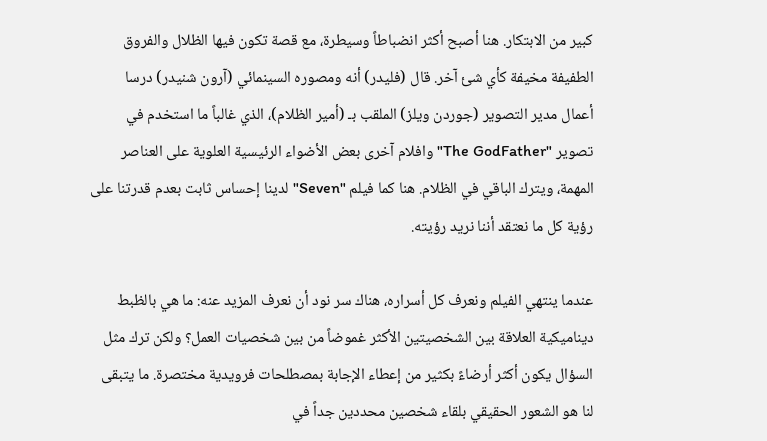كبير من الابتكار. هنا أصبح أكثر انضباطاً وسيطرة، مع قصة تكون فيها الظلال والفروق الطفيفة مخيفة كأي شئ آخر. قال (فليدر) أنه ومصوره السينمائي (آرون شنيدر) درسا أعمال مدير التصوير (جوردن ويلز) الملقب بـ (أمير الظلام)، الذي غالباً ما استخدم في تصوير "The GodFather" وافلام آخرى بعض الأضواء الرئيسية العلوية على العناصر المهمة، ويترك الباقي في الظلام. هنا كما فيلم "Seven" لدينا إحساس ثابت بعدم قدرتنا على رؤية كل ما نعتقد أننا نريد رؤيته.

عندما ينتهي الفيلم ونعرف كل أسراره، هناك سر نود أن نعرف المزيد عنه: ما هي بالظبط ديناميكية العلاقة بين الشخصيتين الأكثر غموضاً من بين شخصيات العمل؟ ولكن ترك مثل السؤال يكون أكثر أرضاءً بكثير من إعطاء الإجابة بمصطلحات فرويدية مختصرة. ما يتبقى لنا هو الشعور الحقيقي بلقاء شخصين محددين جداً في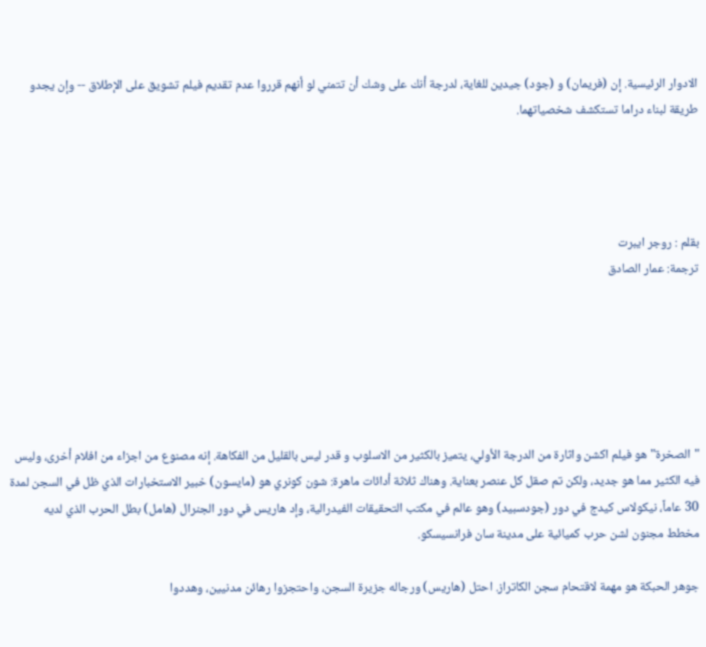الادوار الرئيسية. إن (فريمان) و (جود) جيدين للغاية، لدرجة أنك على وشك أن تتمني لو أنهم قرروا عدم تقديم فيلم تشويق على الإطلاق -- وإن يجدو طريقة لبناء دراما تستكشف شخصياتهما.




بقلم : روجر ايبرت
ترجمة: عمار الصادق






"الصخرة" هو فيلم اكشن واثارة من الدرجة الأولي، يتميز بالكثير من الاسلوب و قدر ليس بالقليل من الفكاهة. إنه مصنوع من اجزاء من افلام أخرى، وليس فيه الكثير مما هو جديد، ولكن تم صقل كل عنصر بعناية. وهناك ثلاثة أدائات ماهرة: شون كونري هو (مايسون) خبير الاستخبارات الذي ظل في السجن لمدة 30 عاماً، نيكولاس كيدج في دور (جودسبيد) وهو عالم في مكتب التحقيقات الفيدرالية، وإد هاريس في دور الجنرال (هامل) بطل الحرب الذي لديه مخطط مجنون لشن حرب كميائية على مدينة سان فرانسيسكو.

جوهر الحبكة هو مهمة لاقتحام سجن الكاتراز. احتل (هاريس) ورجاله جزيرة السجن، واحتجزوا رهائن مدنيين، وهددوا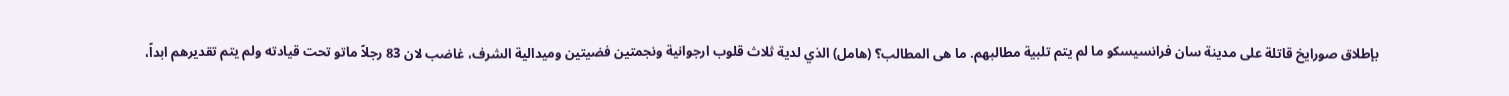بإطلاق صورايخ قاتلة على مدينة سان فرانسيسكو ما لم يتم تلبية مطالبهم. ما هى المطالب؟ (هامل) الذي لدية ثلاث قلوب ارجوانية ونجمتين فضيتين وميدالية الشرف، غاضب لان 83 رجلاً ماتو تحت قيادته ولم يتم تقديرهم ابداً،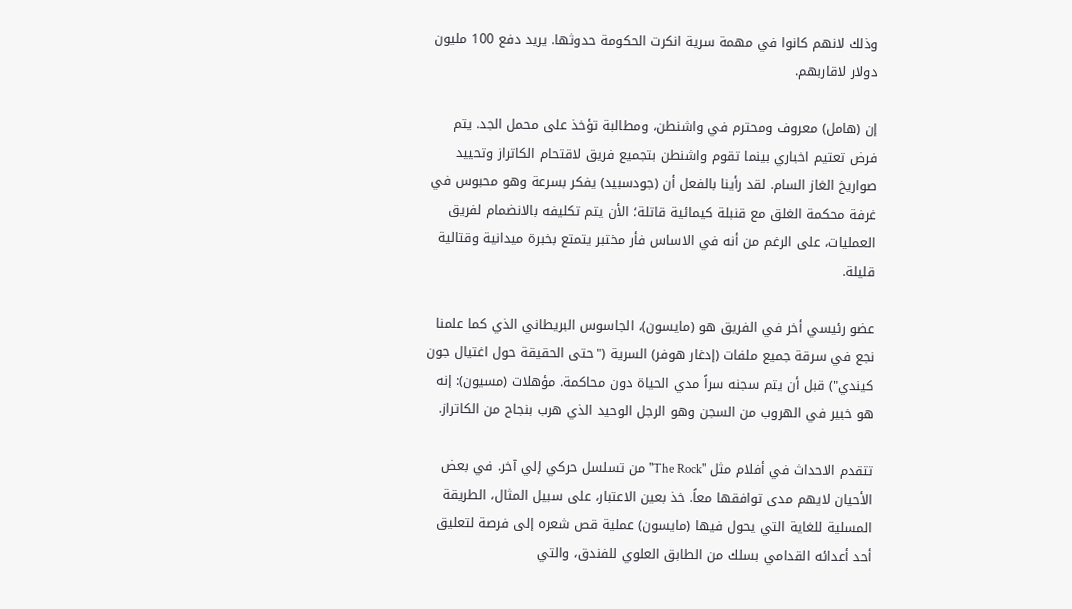وذلك لانهم كانوا في مهمة سرية انكرت الحكومة حدوثها. يريد دفع 100 مليون دولار لاقاربهم.

إن (هامل) معروف ومحترم في واشنطن، ومطالبة تؤخذ على محمل الجد. يتم فرض تعتيم اخباري بينما تقوم واشنطن بتجميع فريق لاقتحام الكاتراز وتحييد صواريخ الغاز السام. لقد رأينا بالفعل أن (جودسبيد) يفكر بسرعة وهو محبوس في غرفة محكمة الغلق مع قنبلة كيمائية قاتلة؛ الأن يتم تكليفه بالانضمام لفريق العمليات، على الرغم من أنه في الاساس فأر مختبر يتمتع بخبرة ميدانية وقتالية قليلة.

عضو رئيسي أخر في الفريق هو (مايسون)، الجاسوس البريطاني الذي كما علمنا نجع في سرقة جميع ملفات (إدغار هوفر) السرية ("حتى الحقيقة حول اغتيال جون كيندي") قبل أن يتم سجنه سراً مدي الحياة دون محاكمة. مؤهلات (مسيون): إنه هو خبير في الهروب من السجن وهو الرجل الوحيد الذي هرب بنجاح من الكاتراز.

تتقدم الاحداث في أفلام مثل "The Rock" من تسلسل حركي إلي آخر. في بعض الأحيان لايهم مدى توافقها معاً. خذ بعين الاعتبار، على سبيل المثال، الطريقة المسلية للغاية التي يحول فيها (مايسون) عملية قص شعره إلى فرصة لتعليق أحد أعدائه القدامي بسلك من الطابق العلوي للفندق، والتي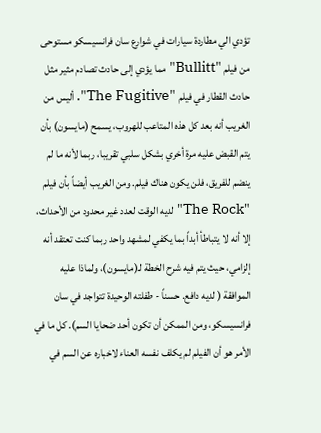تؤدي الي مطاردة سيارات في شوارع سان فرانسيسكو مستوحى من فيلم "Bullitt" مما يؤدي إلى حادث تصادم مثير مثل حادث القطار في فيلم "The Fugitive". أليس من الغريب أنه بعد كل هذه المتاعب للهروب، يسمح (مايسون) بأن يتم القبض عليه مرة أخري بشكل سلبي تقريبا، ربما لأنه ما لم ينضم للفريق، فلن يكون هناك فيلم. ومن الغريب أيضاً بأن فيلم "The Rock" لديه الوقت لعدد غير محدود من الأحداث، إلا أنه لا يتباطأ أبداً بما يكفي لمشهد واحد ربما كنت تعتقد أنه إلزامي، حيث يتم فيه شرح الخطة لـ(مايسون)، ولماذا عليه الموافقة ( لديه دافع. حسناً - طفلته الوحيدة تتواجد في سان فرانسيسكو، ومن الممكن أن تكون أحد ضحايا السم). كل ما في الأمر هو أن الفيلم لم يكلف نفسه العناء لاخباره عن السم في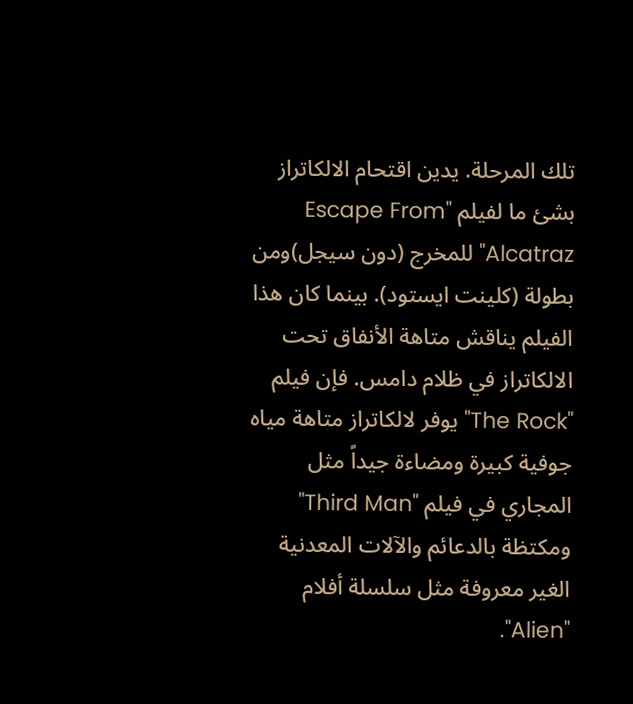تلك المرحلة. يدين اقتحام الالكاتراز بشئ ما لفيلم "Escape From Alcatraz" للمخرج (دون سيجل)ومن بطولة (كلينت ايستود). بينما كان هذا الفيلم يناقش متاهة الأنفاق تحت الالكاتراز في ظلام دامس. فإن فيلم "The Rock" يوفر لالكاتراز متاهة مياه جوفية كبيرة ومضاءة جيداً مثل المجاري في فيلم "Third Man" ومكتظة بالدعائم والآلات المعدنية الغير معروفة مثل سلسلة أفلام "Alien".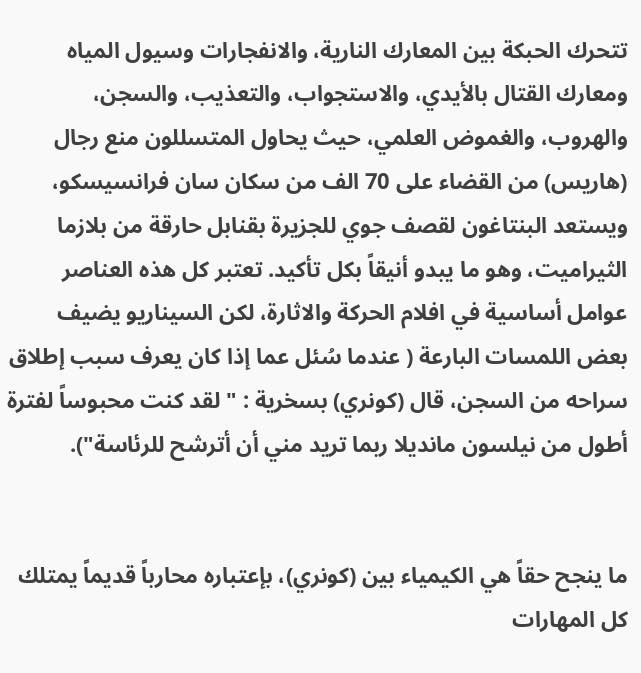تتحرك الحبكة بين المعارك النارية، والانفجارات وسيول المياه ومعارك القتال بالأيدي، والاستجواب، والتعذيب، والسجن، والهروب، والغموض العلمي، حيث يحاول المتسللون منع رجال (هاريس) من القضاء على 70 الف من سكان سان فرانسيسكو، ويستعد البنتاغون لقصف جوي للجزيرة بقنابل حارقة من بلازما الثيراميت، وهو ما يبدو أنيقاً بكل تأكيد. تعتبر كل هذه العناصر عوامل أساسية في افلام الحركة والاثارة، لكن السيناريو يضيف بعض اللمسات البارعة ( عندما سُئل عما إذا كان يعرف سبب إطلاق سراحه من السجن، قال (كونري) بسخرية : " لقد كنت محبوساً لفترة أطول من نيلسون مانديلا ربما تريد مني أن أترشح للرئاسة").


ما ينجح حقاً هي الكيمياء بين (كونري)، بإعتباره محارباً قديماً يمتلك كل المهارات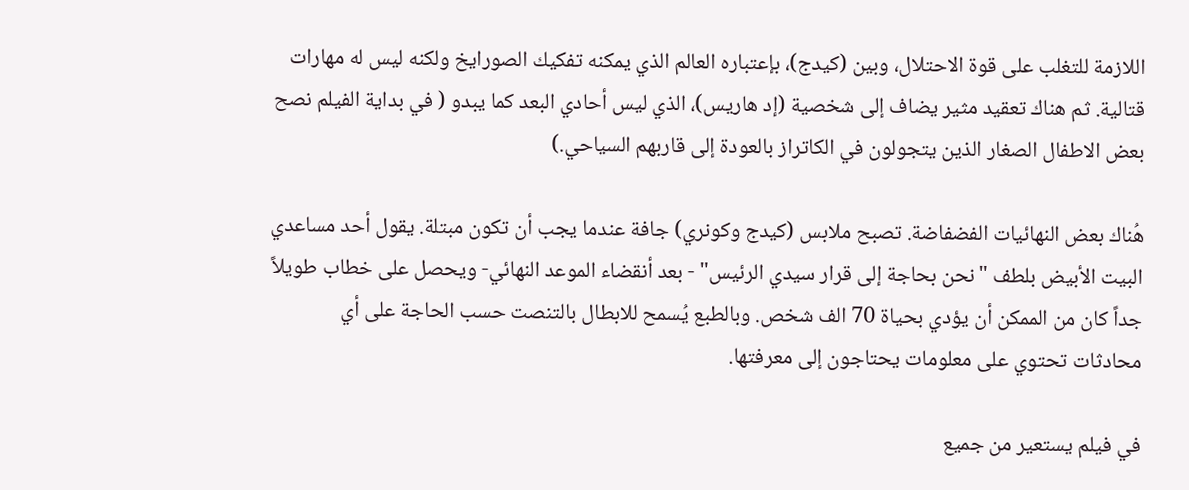اللازمة للتغلب على قوة الاحتلال، وبين (كيدج)، بإعتباره العالم الذي يمكنه تفكيك الصورايخ ولكنه ليس له مهارات قتالية. ثم هناك تعقيد مثير يضاف إلى شخصية (إد هاريس)، الذي ليس أحادي البعد كما يبدو ( في بداية الفيلم نصح بعض الاطفال الصغار الذين يتجولون في الكاتراز بالعودة إلى قاربهم السياحي.)

هُناك بعض النهائيات الفضفاضة. تصبح ملابس (كيدج وكونري) جافة عندما يجب أن تكون مبتلة. يقول أحد مساعدي البيت الأبيض بلطف "نحن بحاجة إلى قرار سيدي الرئيس" - بعد أنقضاء الموعد النهائي- ويحصل على خطاب طويلاً جداً كان من الممكن أن يؤدي بحياة 70 الف شخص. وبالطبع يُسمح للابطال بالتنصت حسب الحاجة على أي محادثات تحتوي على معلومات يحتاجون إلى معرفتها.

في فيلم يستعير من جميع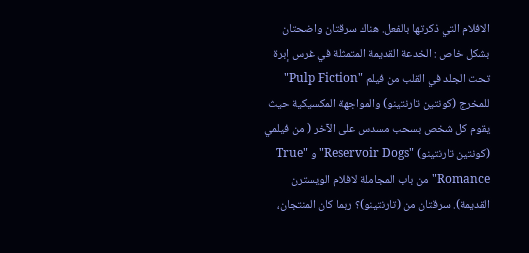الافلام التي ذكرتها بالفعل. هناك سرقتان واضحتان بشكل خاص : الخدعة القديمة المتمثلة في غرس إبرة تحت الجلد في القلب من فيلم "Pulp Fiction" للمخرج (كونتين تارنتينو) والمواجهة المكسيكية حيث يقوم كل شخص بسحب مسدس على الآخر ( من فيلمي (كونتين تارنتينو) "Reservoir Dogs" و "True Romance" من باب المجاملة لافلام الويسترن القديمة). سرقتان من (تارنتينو)؟ ربما كان المنتجان،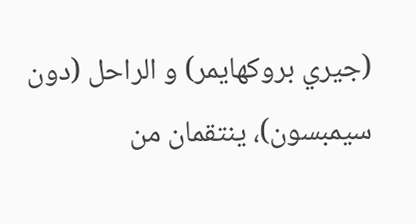(جيري بروكهايمر) و الراحل (دون سيمبسون)، ينتقمان من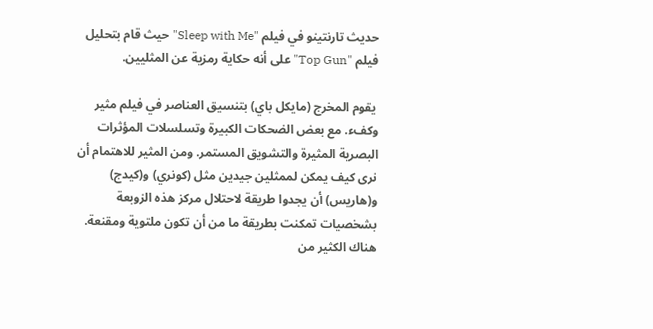حديث تارنتينو في فيلم "Sleep with Me" حيث قام بتحليل فيلم "Top Gun" على أنه حكاية رمزية عن المثليين.

 يقوم المخرج (مايكل باي) بتنسيق العناصر في فيلم مثير وكفء. مع بعض الضحكات الكبيرة وتسلسلات المؤثرات البصرية المثيرة والتشويق المستمر. ومن المثير للاهتمام أن نرى كيف يمكن لممثلين جيدين مثل (كونري) و(كيدج) و(هاريس) أن يجدوا طريقة لاحتلال مركز هذه الزوبعة بشخصيات تمكنت بطريقة ما من أن تكون ملتوية ومقنعة. هناك الكثير من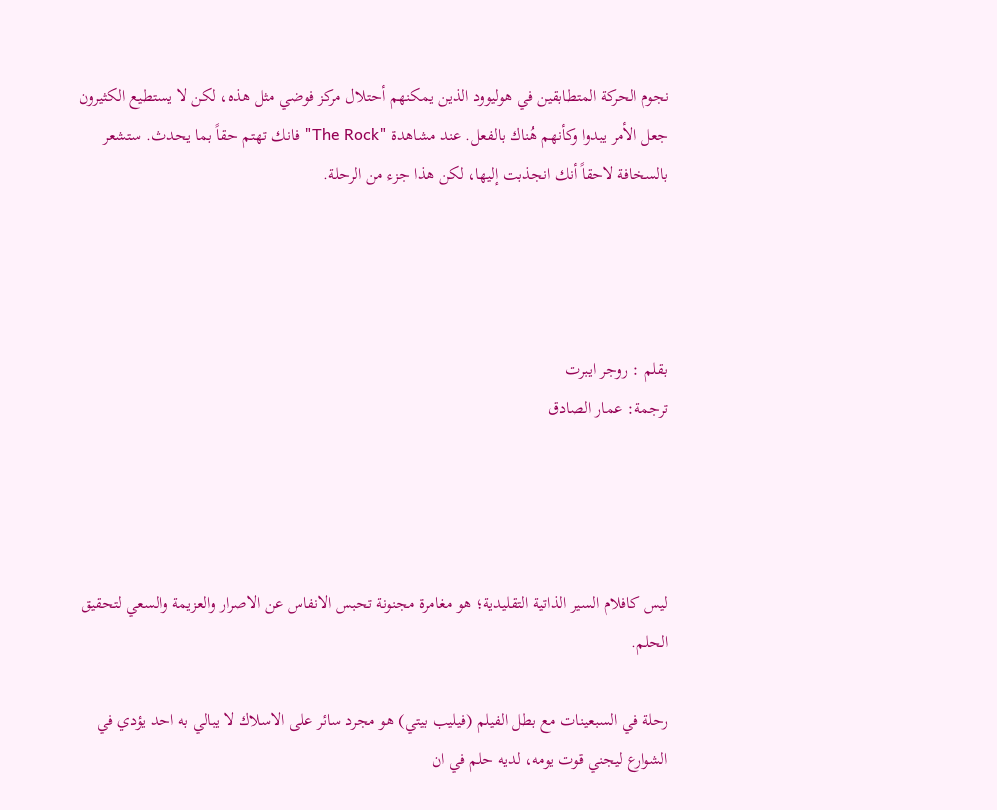نجوم الحركة المتطابقين في هوليوود الذين يمكنهم أحتلال مركز فوضي مثل هذه، لكن لا يستطيع الكثيرون جعل الأمر يبدوا وكأنهم هُناك بالفعل. عند مشاهدة "The Rock" فانك تهتم حقاً بما يحدث. ستشعر بالسخافة لاحقاً أنك انجذبت إليها، لكن هذا جزء من الرحلة.




بقلم : روجر ايبرت
ترجمة: عمار الصادق




ليس كافلام السير الذاتية التقليدية؛ هو مغامرة مجنونة تحبس الانفاس عن الاصرار والعزيمة والسعي لتحقيق الحلم.

رحلة في السبعينات مع بطل الفيلم (فيليب بيتي) هو مجرد سائر على الاسلاك لا يبالي به احد يؤدي في الشوارع ليجني قوت يومه، لديه حلم في ان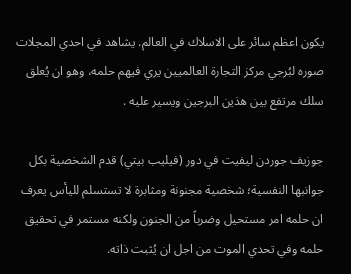يكون اعظم سائر على الاسلاك في العالم. يشاهد في احدي المجلات صوره لبُرجي مركز التجارة العالميين يري فيهم حلمه، وهو ان يُعلق سلك مرتفع بين هذين البرجين ويسير عليه .

جوزيف جوردن ليفيت في دور (فيليب بيتي) قدم الشخصية بكل جوانبها النفسية؛ شخصية مجنونة ومثابرة لا تستسلم لليأس يعرف ان حلمه امر مستحيل وضرباً من الجنون ولكنه مستمر في تحقيق حلمه وفي تحدي الموت من اجل ان يُثبت ذاته.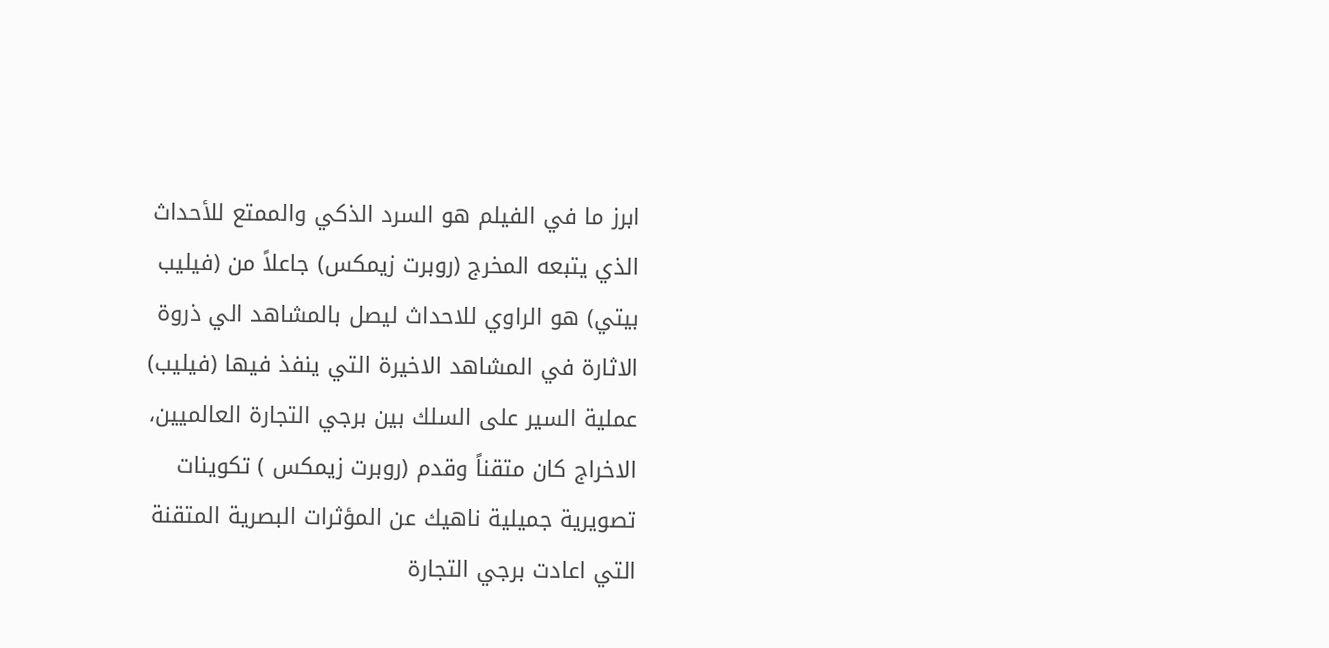ابرز ما في الفيلم هو السرد الذكي والممتع للأحداث الذي يتبعه المخرج (روبرت زيمكس) جاعلاً من (فيليب بيتي) هو الراوي للاحداث ليصل بالمشاهد الي ذروة الاثارة في المشاهد الاخيرة التي ينفذ فيها (فيليب) عملية السير على السلك بين برجي التجارة العالميين، الاخراج كان متقناً وقدم (روبرت زيمكس ) تكوينات تصويرية جميلية ناهيك عن المؤثرات البصرية المتقنة التي اعادت برجي التجارة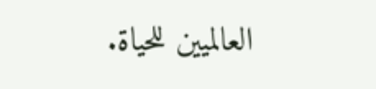العالميين للحياة.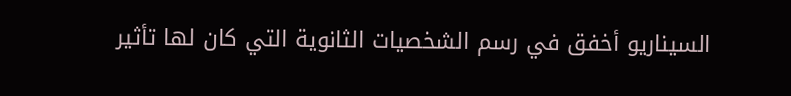السيناريو أخفق في رسم الشخصيات الثانوية التي كان لها تأثير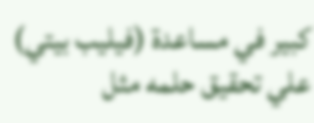كبير في مساعدة (فيليب بيتي) علي تحقيق حلمه مثل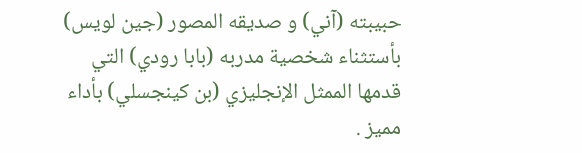حبيبته (آني) و صديقه المصور (جين لويس) بأستثناء شخصية مدربه (بابا رودي) التي قدمها الممثل الإنجليزي (بن كينجسلي) بأداء مميز .